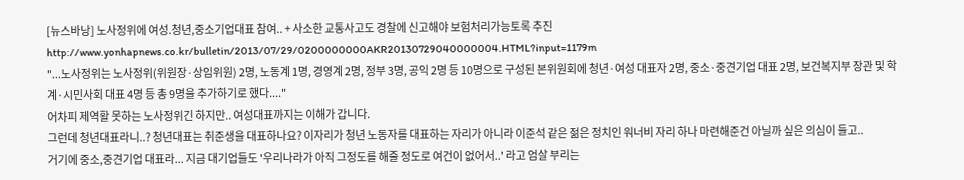[뉴스바낭] 노사정위에 여성.청년,중소기업대표 참여.. + 사소한 교통사고도 경찰에 신고해야 보험처리가능토록 추진
http://www.yonhapnews.co.kr/bulletin/2013/07/29/0200000000AKR20130729040000004.HTML?input=1179m
"...노사정위는 노사정위(위원장·상임위원) 2명, 노동계 1명, 경영계 2명, 정부 3명, 공익 2명 등 10명으로 구성된 본위원회에 청년·여성 대표자 2명, 중소·중견기업 대표 2명, 보건복지부 장관 및 학계·시민사회 대표 4명 등 총 9명을 추가하기로 했다...."
어차피 제역활 못하는 노사정위긴 하지만.. 여성대표까지는 이해가 갑니다.
그런데 청년대표라니..? 청년대표는 취준생을 대표하나요? 이자리가 청년 노동자를 대표하는 자리가 아니라 이준석 같은 젊은 정치인 워너비 자리 하나 마련해준건 아닐까 싶은 의심이 들고..
거기에 중소,중견기업 대표라... 지금 대기업들도 '우리나라가 아직 그정도를 해줄 정도로 여건이 없어서..' 라고 엄살 부리는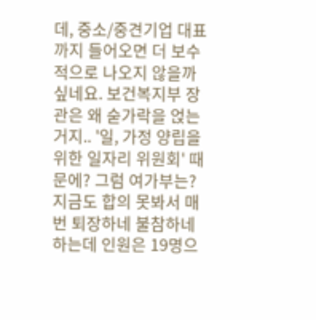데, 중소/중견기업 대표까지 들어오면 더 보수적으로 나오지 않을까 싶네요. 보건복지부 장관은 왜 숟가락을 얹는거지.. '일, 가정 양립을 위한 일자리 위원회' 때문에? 그럼 여가부는?
지금도 합의 못봐서 매번 퇴장하네 불참하네 하는데 인원은 19명으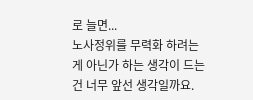로 늘면...
노사정위를 무력화 하려는게 아닌가 하는 생각이 드는건 너무 앞선 생각일까요.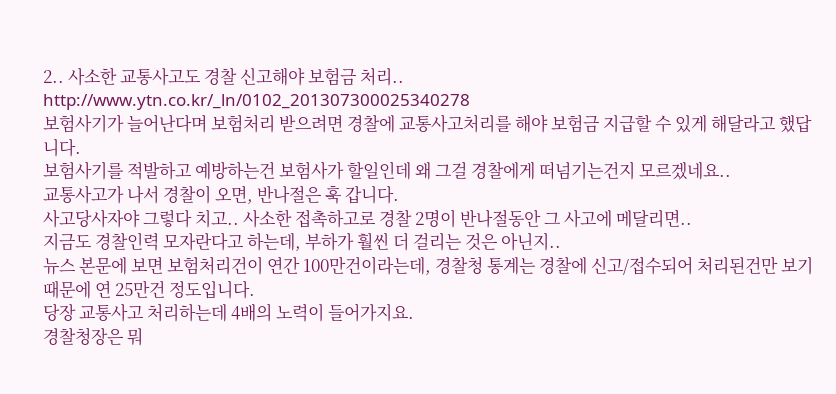2.. 사소한 교통사고도 경찰 신고해야 보험금 처리..
http://www.ytn.co.kr/_ln/0102_201307300025340278
보험사기가 늘어난다며 보험처리 받으려면 경찰에 교통사고처리를 해야 보험금 지급할 수 있게 해달라고 했답니다.
보험사기를 적발하고 예방하는건 보험사가 할일인데 왜 그걸 경찰에게 떠넘기는건지 모르겠네요..
교통사고가 나서 경찰이 오면, 반나절은 훅 갑니다.
사고당사자야 그렇다 치고.. 사소한 접촉하고로 경찰 2명이 반나절동안 그 사고에 메달리면..
지금도 경찰인력 모자란다고 하는데, 부하가 훨씬 더 걸리는 것은 아닌지..
뉴스 본문에 보면 보험처리건이 연간 100만건이라는데, 경찰청 통계는 경찰에 신고/접수되어 처리된건만 보기 때문에 연 25만건 정도입니다.
당장 교통사고 처리하는데 4배의 노력이 들어가지요.
경찰청장은 뭐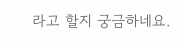라고 할지 궁금하네요.